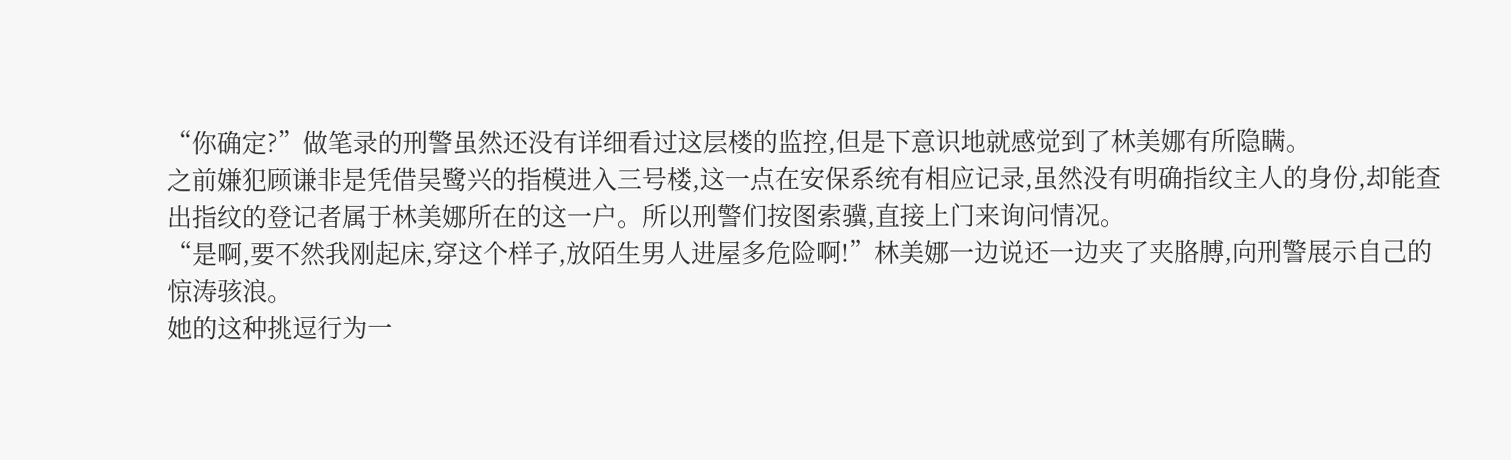“你确定?”做笔录的刑警虽然还没有详细看过这层楼的监控,但是下意识地就感觉到了林美娜有所隐瞒。
之前嫌犯顾谦非是凭借吴鹭兴的指模进入三号楼,这一点在安保系统有相应记录,虽然没有明确指纹主人的身份,却能查出指纹的登记者属于林美娜所在的这一户。所以刑警们按图索骥,直接上门来询问情况。
“是啊,要不然我刚起床,穿这个样子,放陌生男人进屋多危险啊!”林美娜一边说还一边夹了夹胳膊,向刑警展示自己的惊涛骇浪。
她的这种挑逗行为一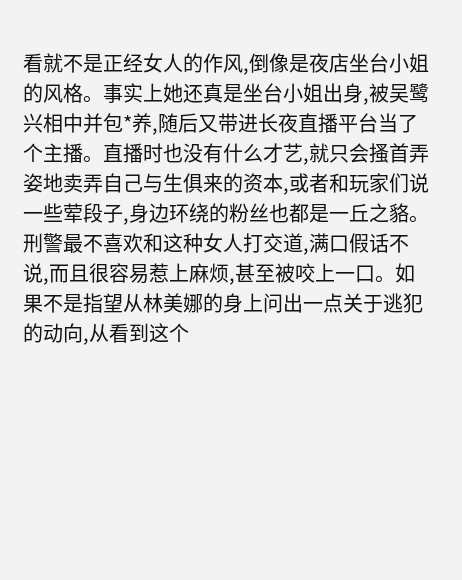看就不是正经女人的作风,倒像是夜店坐台小姐的风格。事实上她还真是坐台小姐出身,被吴鹭兴相中并包*养,随后又带进长夜直播平台当了个主播。直播时也没有什么才艺,就只会搔首弄姿地卖弄自己与生俱来的资本,或者和玩家们说一些荤段子,身边环绕的粉丝也都是一丘之貉。
刑警最不喜欢和这种女人打交道,满口假话不说,而且很容易惹上麻烦,甚至被咬上一口。如果不是指望从林美娜的身上问出一点关于逃犯的动向,从看到这个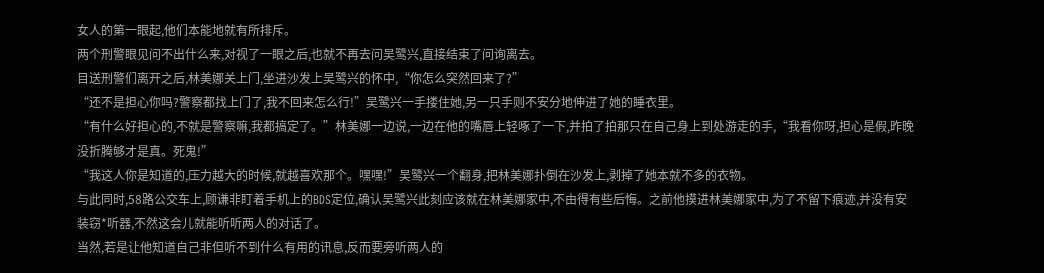女人的第一眼起,他们本能地就有所排斥。
两个刑警眼见问不出什么来,对视了一眼之后,也就不再去问吴鹭兴,直接结束了问询离去。
目送刑警们离开之后,林美娜关上门,坐进沙发上吴鹭兴的怀中,“你怎么突然回来了?”
“还不是担心你吗?警察都找上门了,我不回来怎么行!”吴鹭兴一手搂住她,另一只手则不安分地伸进了她的睡衣里。
“有什么好担心的,不就是警察嘛,我都搞定了。”林美娜一边说,一边在他的嘴唇上轻啄了一下,并拍了拍那只在自己身上到处游走的手,“我看你呀,担心是假,昨晚没折腾够才是真。死鬼!”
“我这人你是知道的,压力越大的时候,就越喜欢那个。嘿嘿!”吴鹭兴一个翻身,把林美娜扑倒在沙发上,剥掉了她本就不多的衣物。
与此同时,58路公交车上,顾谦非盯着手机上的BDS定位,确认吴鹭兴此刻应该就在林美娜家中,不由得有些后悔。之前他摸进林美娜家中,为了不留下痕迹,并没有安装窃*听器,不然这会儿就能听听两人的对话了。
当然,若是让他知道自己非但听不到什么有用的讯息,反而要旁听两人的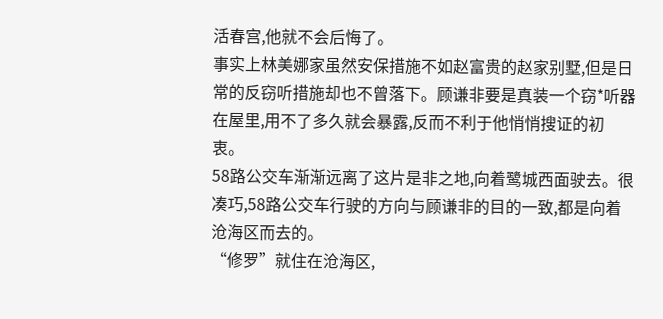活春宫,他就不会后悔了。
事实上林美娜家虽然安保措施不如赵富贵的赵家别墅,但是日常的反窃听措施却也不曾落下。顾谦非要是真装一个窃*听器在屋里,用不了多久就会暴露,反而不利于他悄悄搜证的初衷。
58路公交车渐渐远离了这片是非之地,向着鹭城西面驶去。很凑巧,58路公交车行驶的方向与顾谦非的目的一致,都是向着沧海区而去的。
“修罗”就住在沧海区,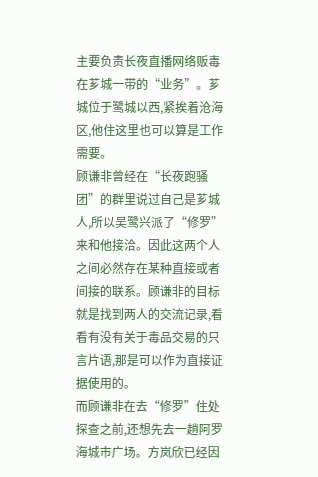主要负责长夜直播网络贩毒在芗城一带的“业务”。芗城位于鹭城以西,紧挨着沧海区,他住这里也可以算是工作需要。
顾谦非曾经在“长夜跑骚团”的群里说过自己是芗城人,所以吴鹭兴派了“修罗”来和他接洽。因此这两个人之间必然存在某种直接或者间接的联系。顾谦非的目标就是找到两人的交流记录,看看有没有关于毒品交易的只言片语,那是可以作为直接证据使用的。
而顾谦非在去“修罗”住处探查之前,还想先去一趟阿罗海城市广场。方岚欣已经因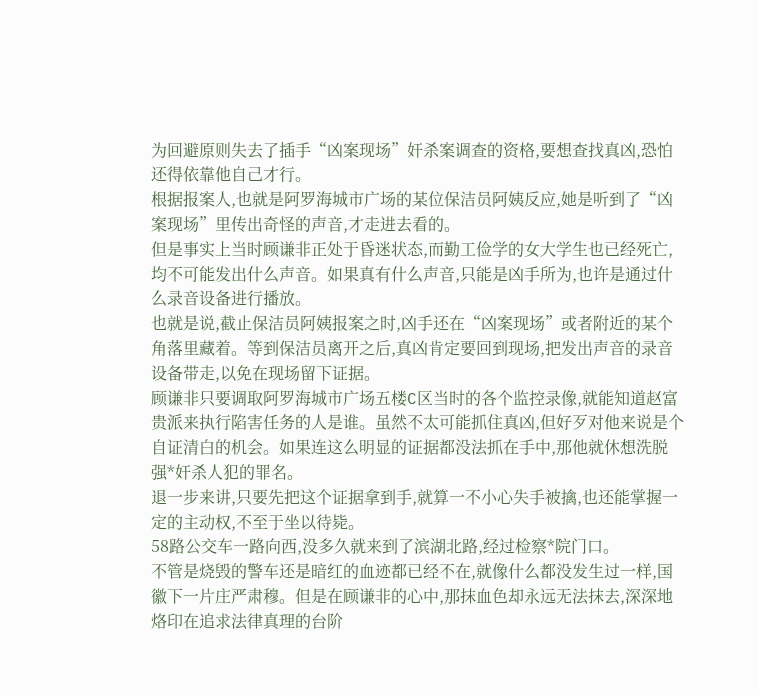为回避原则失去了插手“凶案现场”奸杀案调查的资格,要想查找真凶,恐怕还得依靠他自己才行。
根据报案人,也就是阿罗海城市广场的某位保洁员阿姨反应,她是听到了“凶案现场”里传出奇怪的声音,才走进去看的。
但是事实上当时顾谦非正处于昏迷状态,而勤工俭学的女大学生也已经死亡,均不可能发出什么声音。如果真有什么声音,只能是凶手所为,也许是通过什么录音设备进行播放。
也就是说,截止保洁员阿姨报案之时,凶手还在“凶案现场”或者附近的某个角落里藏着。等到保洁员离开之后,真凶肯定要回到现场,把发出声音的录音设备带走,以免在现场留下证据。
顾谦非只要调取阿罗海城市广场五楼C区当时的各个监控录像,就能知道赵富贵派来执行陷害任务的人是谁。虽然不太可能抓住真凶,但好歹对他来说是个自证清白的机会。如果连这么明显的证据都没法抓在手中,那他就休想洗脱强*奸杀人犯的罪名。
退一步来讲,只要先把这个证据拿到手,就算一不小心失手被擒,也还能掌握一定的主动权,不至于坐以待毙。
58路公交车一路向西,没多久就来到了滨湖北路,经过检察*院门口。
不管是烧毁的警车还是暗红的血迹都已经不在,就像什么都没发生过一样,国徽下一片庄严肃穆。但是在顾谦非的心中,那抹血色却永远无法抹去,深深地烙印在追求法律真理的台阶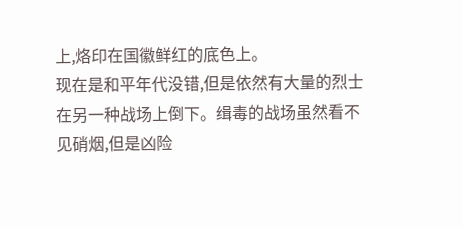上,烙印在国徽鲜红的底色上。
现在是和平年代没错,但是依然有大量的烈士在另一种战场上倒下。缉毒的战场虽然看不见硝烟,但是凶险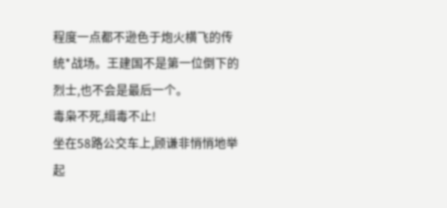程度一点都不逊色于炮火横飞的传统*战场。王建国不是第一位倒下的烈士,也不会是最后一个。
毒枭不死,缉毒不止!
坐在58路公交车上,顾谦非悄悄地举起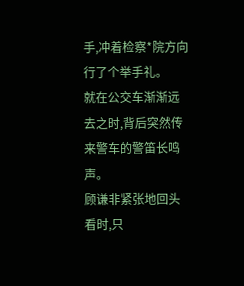手,冲着检察*院方向行了个举手礼。
就在公交车渐渐远去之时,背后突然传来警车的警笛长鸣声。
顾谦非紧张地回头看时,只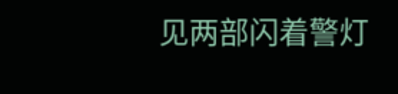见两部闪着警灯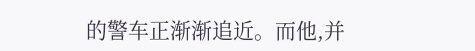的警车正渐渐追近。而他,并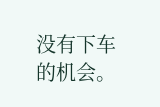没有下车的机会。